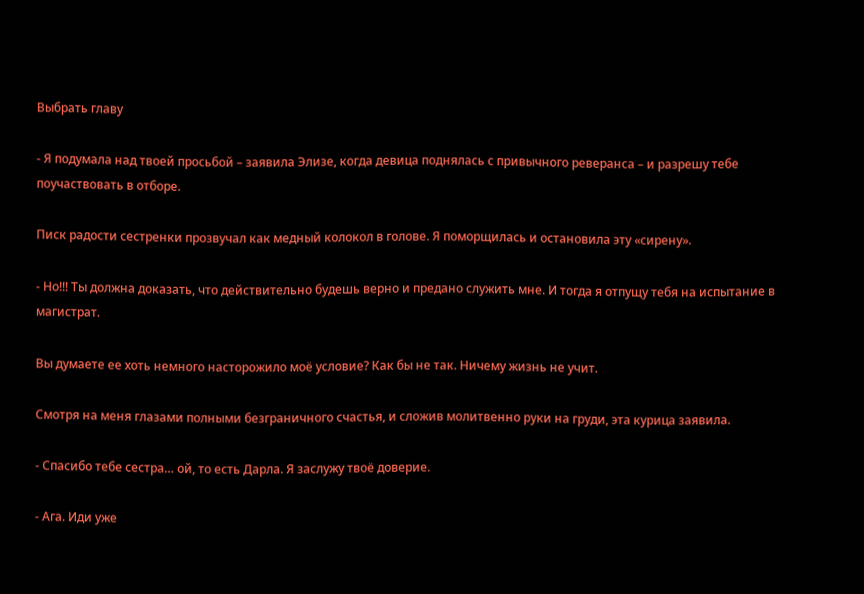Выбрать главу

- Я подумала над твоей просьбой – заявила Элизе, когда девица поднялась с привычного реверанса – и разрешу тебе поучаствовать в отборе.

Писк радости сестренки прозвучал как медный колокол в голове. Я поморщилась и остановила эту «сирену».

- Но!!! Ты должна доказать, что действительно будешь верно и предано служить мне. И тогда я отпущу тебя на испытание в магистрат.

Вы думаете ее хоть немного насторожило моё условие? Как бы не так. Ничему жизнь не учит.

Смотря на меня глазами полными безграничного счастья, и сложив молитвенно руки на груди, эта курица заявила.

- Спасибо тебе сестра… ой, то есть Дарла. Я заслужу твоё доверие.

- Ага. Иди уже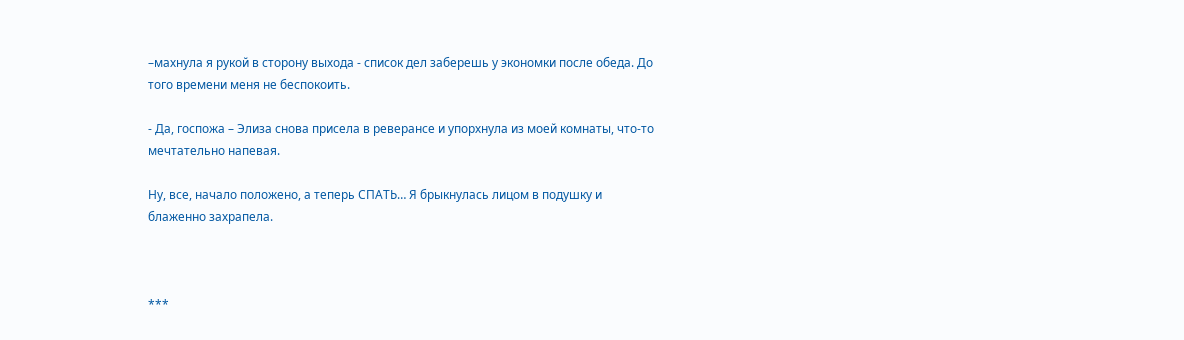–махнула я рукой в сторону выхода - список дел заберешь у экономки после обеда. До того времени меня не беспокоить.

- Да, госпожа – Элиза снова присела в реверансе и упорхнула из моей комнаты, что-то мечтательно напевая.

Ну, все, начало положено, а теперь СПАТЬ… Я брыкнулась лицом в подушку и блаженно захрапела.



***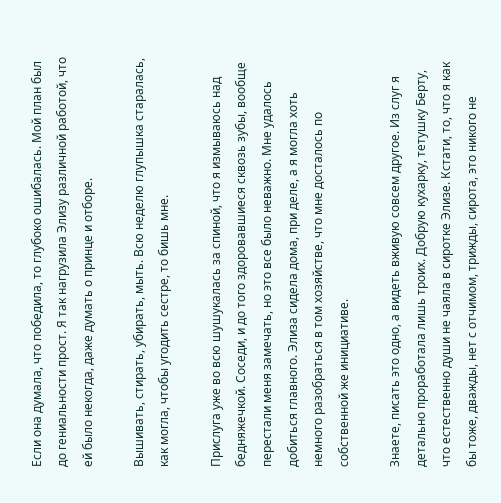Если она думала, что победила, то глубоко ошибалась. Мой план был до гениальности прост. Я так нагрузила Элизу различной работой, что ей было некогда, даже думать о принце и отборе.

Вышивать, стирать, убирать, мыть. Всю неделю глупышка старалась, как могла, чтобы угодить сестре, то бишь мне.

Прислуга уже во всю шушукалась за спиной, что я измываюсь над бедняжечкой. Соседи, и до того здоровавшиеся сквозь зубы, вообще перестали меня замечать, но это все было неважно. Мне удалось добиться главного. Элиза сидела дома, при деле, а я могла хоть немного разобраться в том хозяйстве, что мне досталось по собственной же инициативе.

Знаете, писать это одно, а видеть вживую совсем другое. Из слуг я детально проработала лишь троих. Добрую кухарку, тетушку Берту, что естественно души не чаяла в сиротке Элизе. Кстати, то, что я как бы тоже, дважды, нет с отчимом, трижды, сирота, это никого не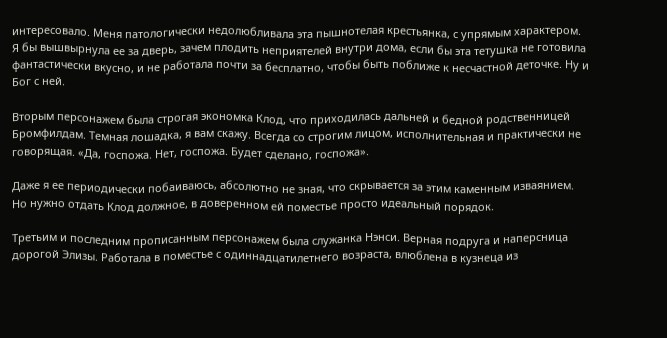интересовало. Меня патологически недолюбливала эта пышнотелая крестьянка, с упрямым характером. Я бы вышвырнула ее за дверь, зачем плодить неприятелей внутри дома, если бы эта тетушка не готовила фантастически вкусно, и не работала почти за бесплатно, чтобы быть поближе к несчастной деточке. Ну и Бог с ней.

Вторым персонажем была строгая экономка Клод, что приходилась дальней и бедной родственницей Бромфилдам. Темная лошадка, я вам скажу. Всегда со строгим лицом, исполнительная и практически не говорящая. «Да, госпожа. Нет, госпожа. Будет сделано, госпожа».

Даже я ее периодически побаиваюсь, абсолютно не зная, что скрывается за этим каменным изваянием. Но нужно отдать Клод должное, в доверенном ей поместье просто идеальный порядок.

Третьим и последним прописанным персонажем была служанка Нэнси. Верная подруга и наперсница дорогой Элизы. Работала в поместье с одиннадцатилетнего возраста, влюблена в кузнеца из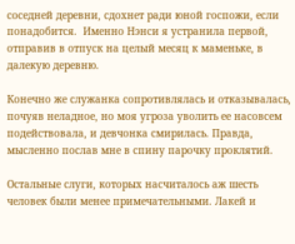соседней деревни, сдохнет ради юной госпожи, если понадобится.  Именно Нэнси я устранила первой, отправив в отпуск на целый месяц к маменьке, в далекую деревню.

Конечно же служанка сопротивлялась и отказывалась, почуяв неладное, но моя угроза уволить ее насовсем подействовала, и девчонка смирилась. Правда, мысленно послав мне в спину парочку проклятий.

Остальные слуги, которых насчиталось аж шесть человек были менее примечательными. Лакей и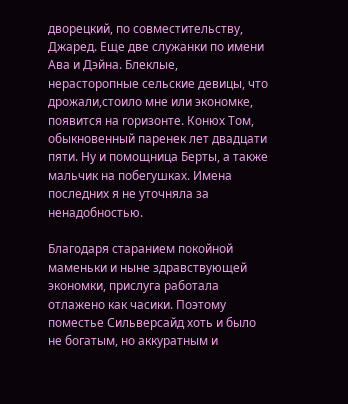дворецкий, по совместительству, Джаред. Еще две служанки по имени Ава и Дэйна. Блеклые, нерасторопные сельские девицы, что дрожали,стоило мне или экономке, появится на горизонте. Конюх Том, обыкновенный паренек лет двадцати пяти. Ну и помощница Берты, а также мальчик на побегушках. Имена последних я не уточняла за ненадобностью.

Благодаря старанием покойной маменьки и ныне здравствующей экономки, прислуга работала отлажено как часики. Поэтому поместье Сильверсайд хоть и было не богатым, но аккуратным и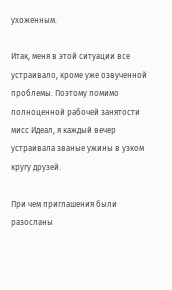ухоженным.

Итак, меня в этой ситуации все устраивало, кроме уже озвученной проблемы. Поэтому помимо полноценной рабочей занятости мисс Идеал, я каждый вечер устраивала званые ужины в узком кругу друзей.

При чем приглашения были разосланы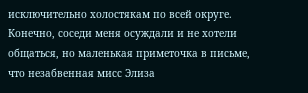исключительно холостякам по всей округе. Конечно, соседи меня осуждали и не хотели общаться, но маленькая приметочка в письме, что незабвенная мисс Элиза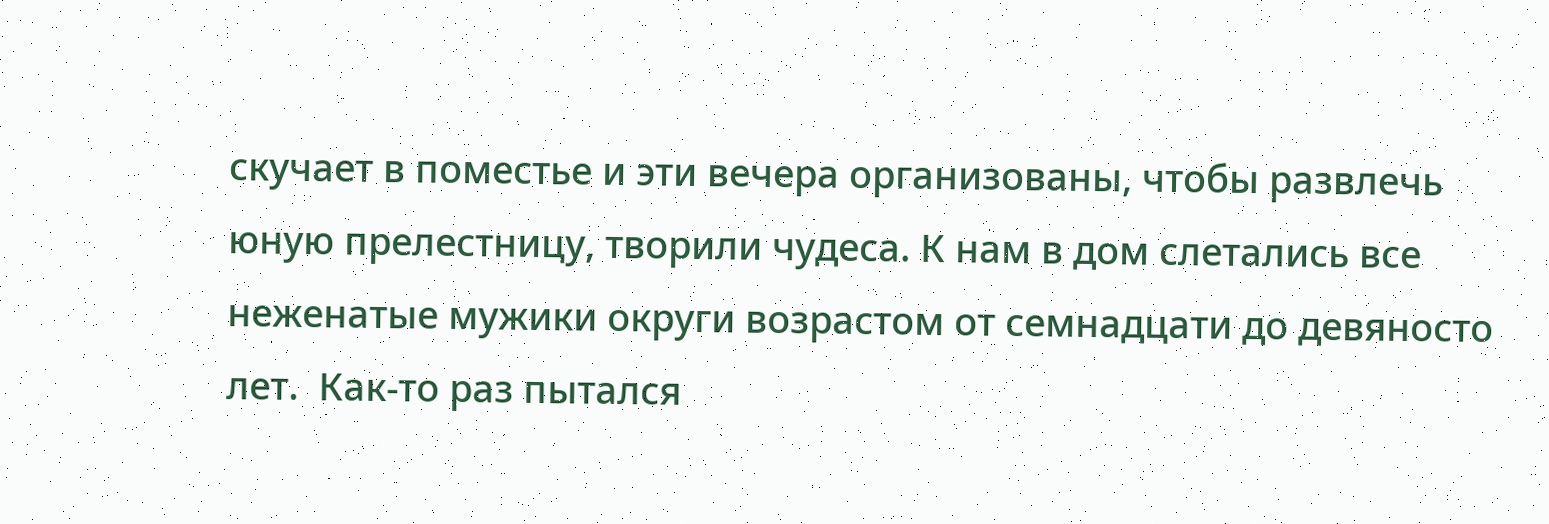скучает в поместье и эти вечера организованы, чтобы развлечь юную прелестницу, творили чудеса. К нам в дом слетались все неженатые мужики округи возрастом от семнадцати до девяносто лет.  Как-то раз пытался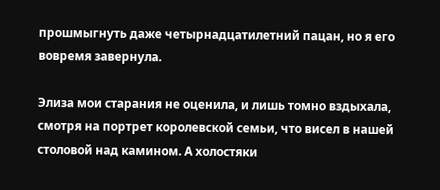прошмыгнуть даже четырнадцатилетний пацан, но я его вовремя завернула.

Элиза мои старания не оценила, и лишь томно вздыхала, смотря на портрет королевской семьи, что висел в нашей столовой над камином. А холостяки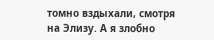томно вздыхали, смотря на Элизу. А я злобно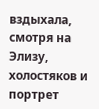вздыхала, смотря на Элизу, холостяков и портрет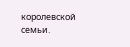королевской семьи.